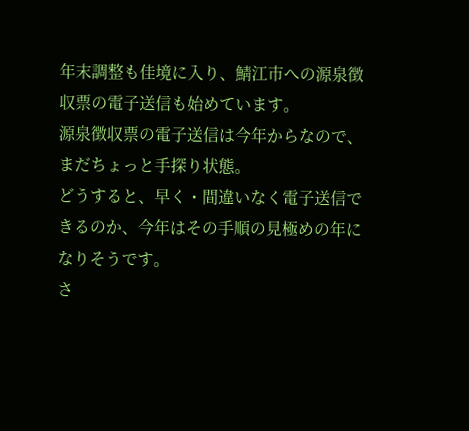年末調整も佳境に入り、鯖江市への源泉徴収票の電子送信も始めています。
源泉徴収票の電子送信は今年からなので、まだちょっと手探り状態。
どうすると、早く・間違いなく電子送信できるのか、今年はその手順の見極めの年になりそうです。
さ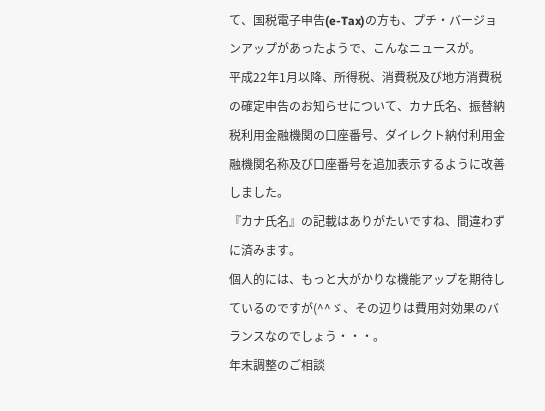て、国税電子申告(e-Tax)の方も、プチ・バージョンアップがあったようで、こんなニュースが。
平成22年1月以降、所得税、消費税及び地方消費税の確定申告のお知らせについて、カナ氏名、振替納税利用金融機関の口座番号、ダイレクト納付利用金融機関名称及び口座番号を追加表示するように改善しました。
『カナ氏名』の記載はありがたいですね、間違わずに済みます。
個人的には、もっと大がかりな機能アップを期待しているのですが(^^ゞ、その辺りは費用対効果のバランスなのでしょう・・・。
年末調整のご相談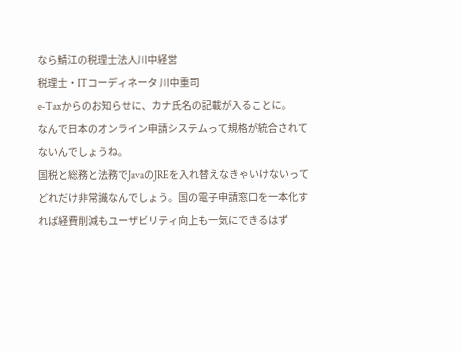なら鯖江の税理士法人川中経営
税理士・ITコーディネータ 川中重司
e-Taxからのお知らせに、カナ氏名の記載が入ることに。
なんで日本のオンライン申請システムって規格が統合されてないんでしょうね。
国税と総務と法務でJavaのJREを入れ替えなきゃいけないってどれだけ非常識なんでしょう。国の電子申請窓口を一本化すれば経費削減もユーザビリティ向上も一気にできるはず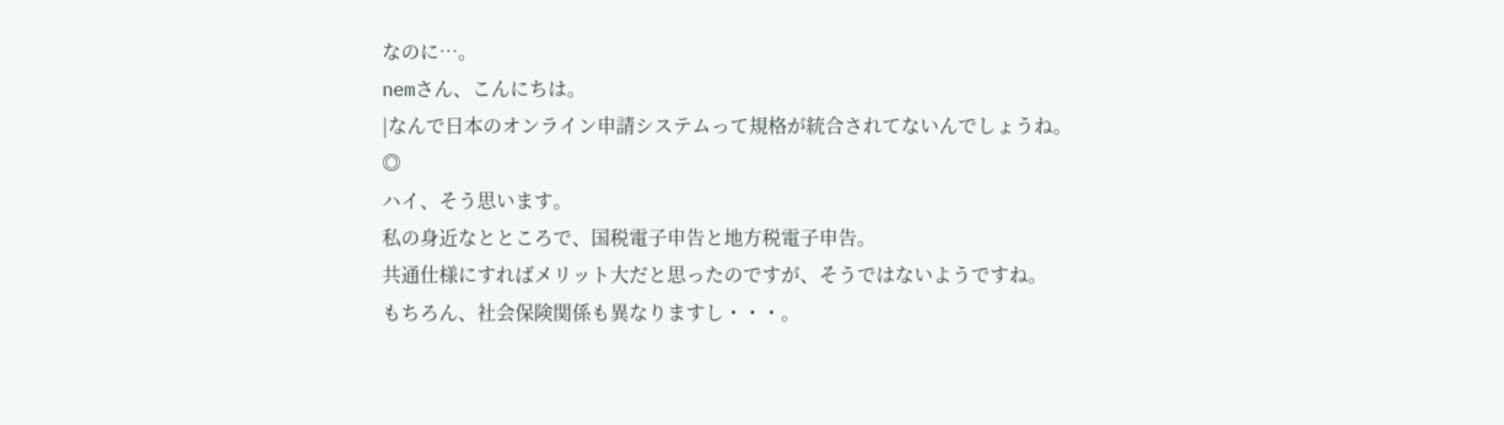なのに…。
nemさん、こんにちは。
|なんで日本のオンライン申請システムって規格が統合されてないんでしょうね。
◎
ハイ、そう思います。
私の身近なとところで、国税電子申告と地方税電子申告。
共通仕様にすればメリット大だと思ったのですが、そうではないようですね。
もちろん、社会保険関係も異なりますし・・・。